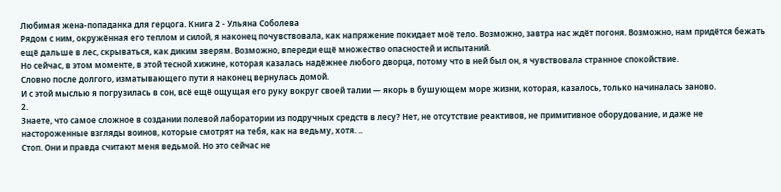Любимая жена-попаданка для герцога. Книга 2 - Ульяна Соболева
Рядом с ним, окружённая его теплом и силой, я наконец почувствовала, как напряжение покидает моё тело. Возможно, завтра нас ждёт погоня. Возможно, нам придётся бежать ещё дальше в лес, скрываться, как диким зверям. Возможно, впереди ещё множество опасностей и испытаний.
Но сейчас, в этом моменте, в этой тесной хижине, которая казалась надёжнее любого дворца, потому что в ней был он, я чувствовала странное спокойствие.
Словно после долгого, изматывающего пути я наконец вернулась домой.
И с этой мыслью я погрузилась в сон, всё ещё ощущая его руку вокруг своей талии — якорь в бушующем море жизни, которая, казалось, только начиналась заново.
2.
Знаете, что самое сложное в создании полевой лаборатории из подручных средств в лесу? Нет, не отсутствие реактивов, не примитивное оборудование, и даже не настороженные взгляды воинов, которые смотрят на тебя, как на ведьму, хотя. ..
Стоп. Они и правда считают меня ведьмой. Но это сейчас не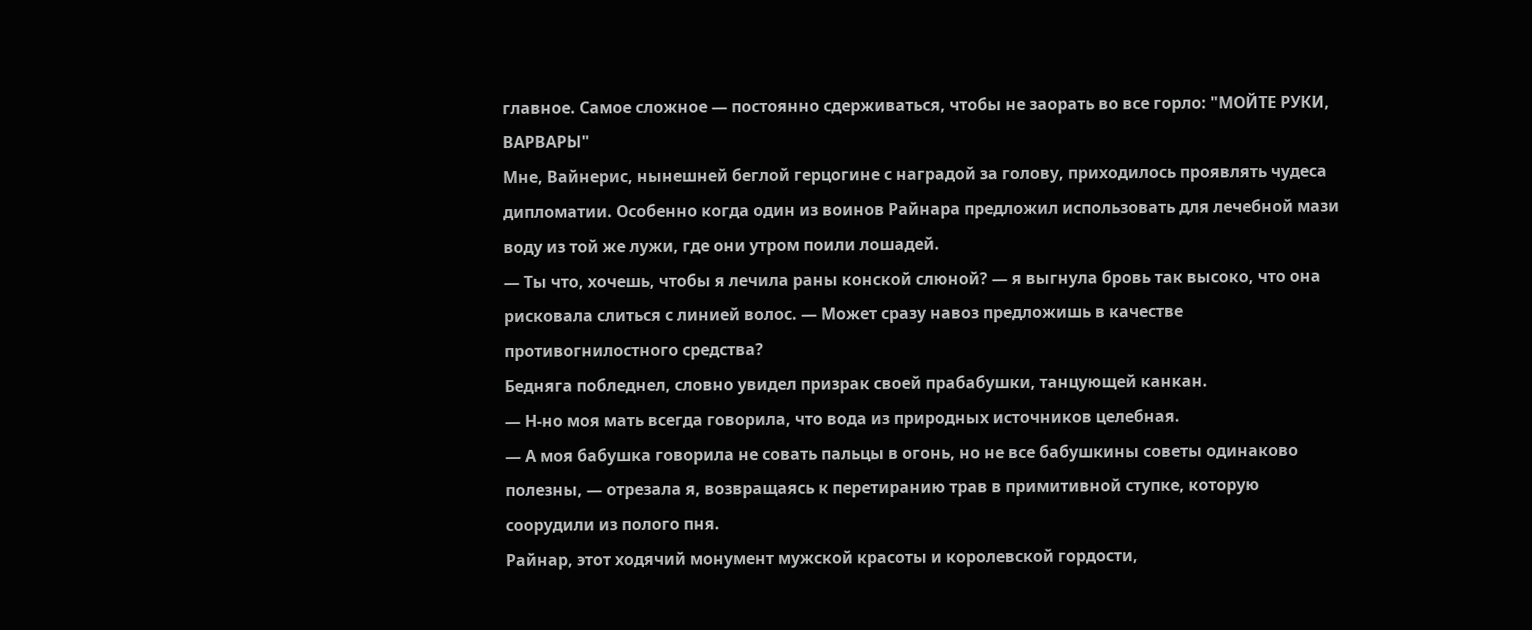главное. Самое сложное — постоянно сдерживаться, чтобы не заорать во все горло: "МОЙТЕ РУКИ, ВАРВАРЫ"
Мне, Вайнерис, нынешней беглой герцогине с наградой за голову, приходилось проявлять чудеса дипломатии. Особенно когда один из воинов Райнара предложил использовать для лечебной мази воду из той же лужи, где они утром поили лошадей.
— Ты что, хочешь, чтобы я лечила раны конской слюной? — я выгнула бровь так высоко, что она рисковала слиться с линией волос. — Может сразу навоз предложишь в качестве противогнилостного средства?
Бедняга побледнел, словно увидел призрак своей прабабушки, танцующей канкан.
— Н-но моя мать всегда говорила, что вода из природных источников целебная.
— А моя бабушка говорила не совать пальцы в огонь, но не все бабушкины советы одинаково полезны, — отрезала я, возвращаясь к перетиранию трав в примитивной ступке, которую соорудили из полого пня.
Райнар, этот ходячий монумент мужской красоты и королевской гордости,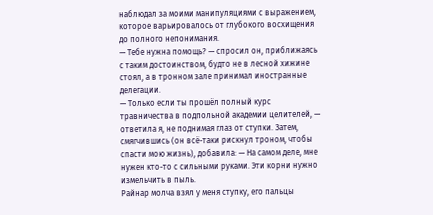наблюдал за моими манипуляциями с выражением, которое варьировалось от глубокого восхищения до полного непонимания.
— Тебе нужна помощь? — спросил он, приближаясь с таким достоинством, будто не в лесной хижине стоял, а в тронном зале принимал иностранные делегации.
— Только если ты прошёл полный курс травничества в подпольной академии целителей, — ответила я, не поднимая глаз от ступки. Затем, смягчившись (он всё-таки рискнул троном, чтобы спасти мою жизнь), добавила: — На самом деле, мне нужен кто-то с сильными руками. Эти корни нужно измельчить в пыль.
Райнар молча взял у меня ступку, его пальцы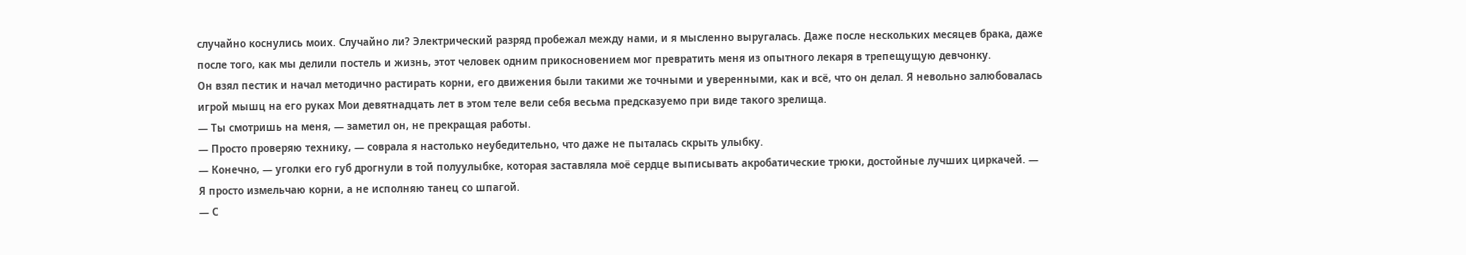случайно коснулись моих. Случайно ли? Электрический разряд пробежал между нами, и я мысленно выругалась. Даже после нескольких месяцев брака, даже после того, как мы делили постель и жизнь, этот человек одним прикосновением мог превратить меня из опытного лекаря в трепещущую девчонку.
Он взял пестик и начал методично растирать корни, его движения были такими же точными и уверенными, как и всё, что он делал. Я невольно залюбовалась игрой мышц на его руках Мои девятнадцать лет в этом теле вели себя весьма предсказуемо при виде такого зрелища.
— Ты смотришь на меня, — заметил он, не прекращая работы.
— Просто проверяю технику, — соврала я настолько неубедительно, что даже не пыталась скрыть улыбку.
— Конечно, — уголки его губ дрогнули в той полуулыбке, которая заставляла моё сердце выписывать акробатические трюки, достойные лучших циркачей. — Я просто измельчаю корни, а не исполняю танец со шпагой.
— С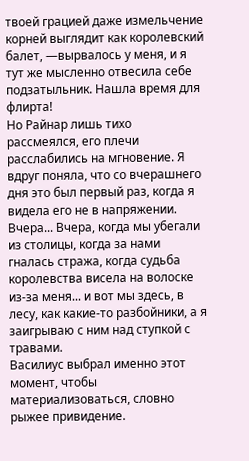твоей грацией даже измельчение корней выглядит как королевский балет, —вырвалось у меня, и я тут же мысленно отвесила себе подзатыльник. Нашла время для флирта!
Но Райнар лишь тихо рассмеялся, его плечи расслабились на мгновение. Я вдруг поняла, что со вчерашнего дня это был первый раз, когда я видела его не в напряжении. Вчера... Вчера, когда мы убегали из столицы, когда за нами гналась стража, когда судьба королевства висела на волоске из-за меня... и вот мы здесь, в лесу, как какие-то разбойники, а я заигрываю с ним над ступкой с травами.
Василиус выбрал именно этот момент, чтобы материализоваться, словно рыжее привидение.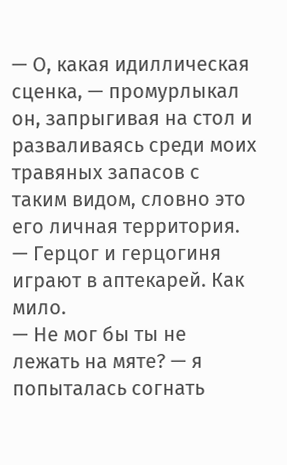— О, какая идиллическая сценка, — промурлыкал он, запрыгивая на стол и разваливаясь среди моих травяных запасов с таким видом, словно это его личная территория. — Герцог и герцогиня играют в аптекарей. Как мило.
— Не мог бы ты не лежать на мяте? — я попыталась согнать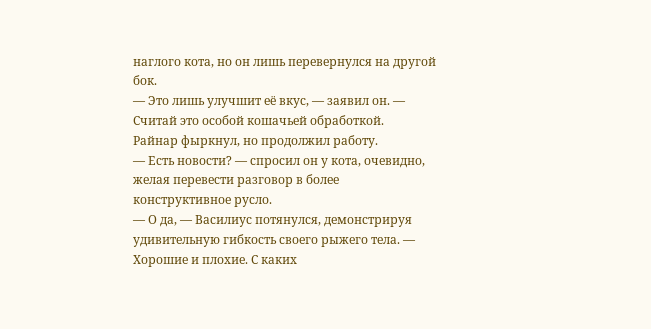наглого кота, но он лишь перевернулся на другой бок.
— Это лишь улучшит её вкус, — заявил он. — Считай это особой кошачьей обработкой.
Райнар фыркнул, но продолжил работу.
— Есть новости? — спросил он у кота, очевидно, желая перевести разговор в более конструктивное русло.
— О да, — Василиус потянулся, демонстрируя удивительную гибкость своего рыжего тела. — Хорошие и плохие. С каких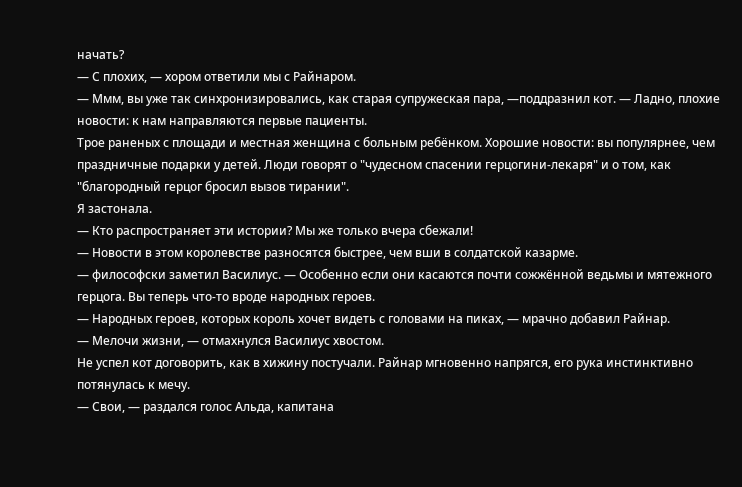начать?
— С плохих, — хором ответили мы с Райнаром.
— Ммм, вы уже так синхронизировались, как старая супружеская пара, —поддразнил кот. — Ладно, плохие новости: к нам направляются первые пациенты.
Трое раненых с площади и местная женщина с больным ребёнком. Хорошие новости: вы популярнее, чем праздничные подарки у детей. Люди говорят о "чудесном спасении герцогини-лекаря" и о том, как "благородный герцог бросил вызов тирании".
Я застонала.
— Кто распространяет эти истории? Мы же только вчера сбежали!
— Новости в этом королевстве разносятся быстрее, чем вши в солдатской казарме.
— философски заметил Василиус. — Особенно если они касаются почти сожжённой ведьмы и мятежного герцога. Вы теперь что-то вроде народных героев.
— Народных героев, которых король хочет видеть с головами на пиках, — мрачно добавил Райнар.
— Мелочи жизни, — отмахнулся Василиус хвостом.
Не успел кот договорить, как в хижину постучали. Райнар мгновенно напрягся, его рука инстинктивно потянулась к мечу.
— Свои, — раздался голос Альда, капитана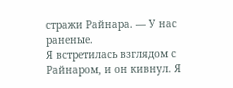стражи Райнара. — У нас раненые.
Я встретилась взглядом с Райнаром, и он кивнул. Я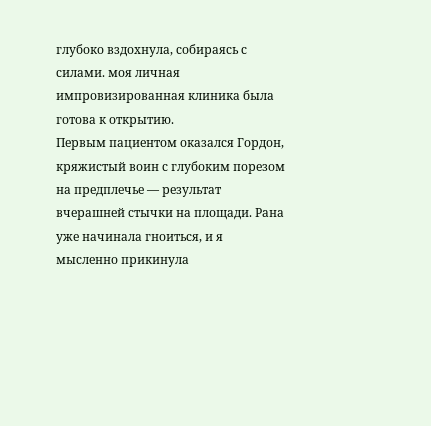глубоко вздохнула, собираясь с силами. моя личная импровизированная клиника была готова к открытию.
Первым пациентом оказался Гордон, кряжистый воин с глубоким порезом на предплечье — результат вчерашней стычки на площади. Рана уже начинала гноиться, и я мысленно прикинула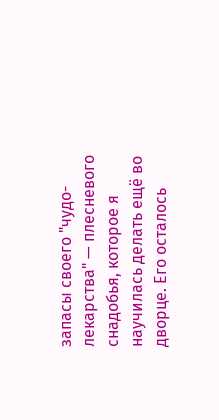запасы своего "чудо-лекарства" — плесневого снадобья, которое я научилась делать ещё во дворце. Его осталось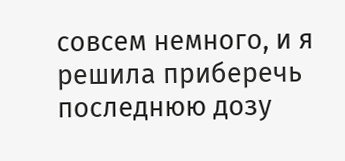совсем немного, и я решила приберечь последнюю дозу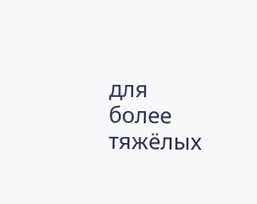для более тяжёлых